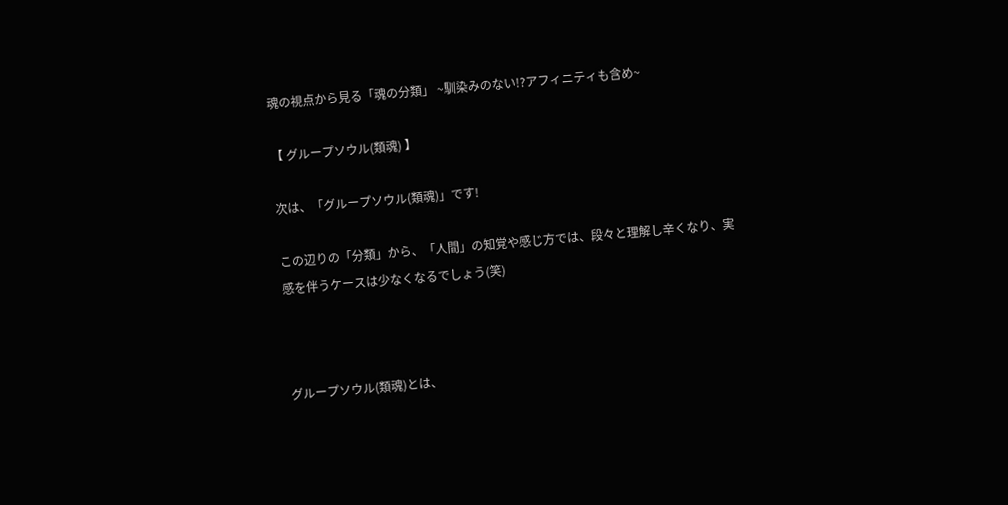魂の視点から見る「魂の分類」 ~馴染みのない!?アフィニティも含め~

【 グループソウル(類魂) 】

次は、「グループソウル(類魂)」です!

この辺りの「分類」から、「人間」の知覚や感じ方では、段々と理解し辛くなり、実感を伴うケースは少なくなるでしょう(笑)



グループソウル(類魂)とは、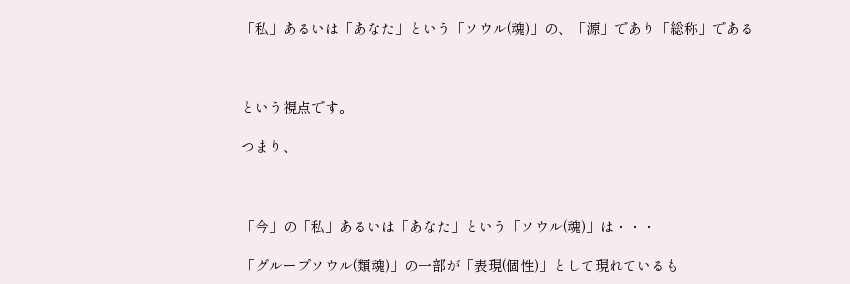「私」あるいは「あなた」という「ソウル(魂)」の、「源」であり「総称」である



という視点です。

つまり、



「今」の「私」あるいは「あなた」という「ソウル(魂)」は・・・

「グループソウル(類魂)」の一部が「表現(個性)」として現れているも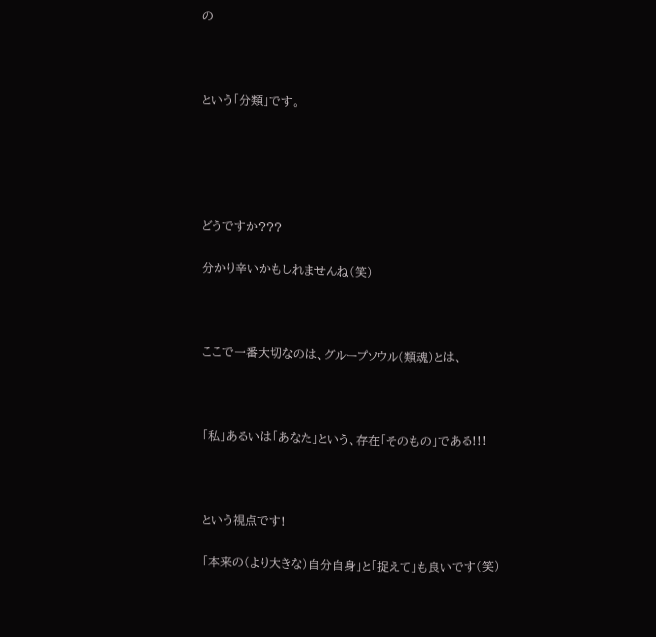の



という「分類」です。





どうですか???

分かり辛いかもしれませんね(笑)



ここで一番大切なのは、グループソウル(類魂)とは、



「私」あるいは「あなた」という、存在「そのもの」である!!!



という視点です!

「本来の(より大きな)自分自身」と「捉えて」も良いです(笑)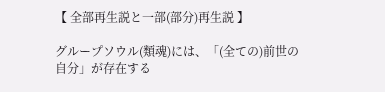【 全部再生説と一部(部分)再生説 】

グループソウル(類魂)には、「(全ての)前世の自分」が存在する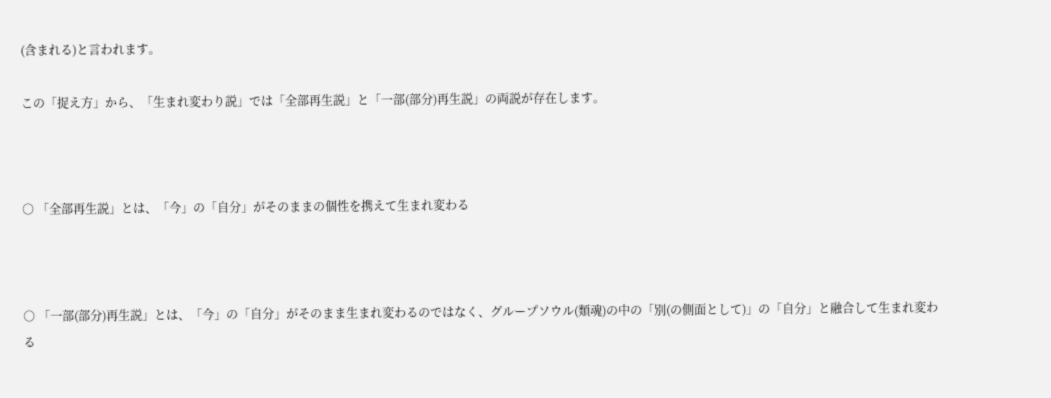(含まれる)と言われます。

この「捉え方」から、「生まれ変わり説」では「全部再生説」と「一部(部分)再生説」の両説が存在します。



○ 「全部再生説」とは、「今」の「自分」がそのままの個性を携えて生まれ変わる



○ 「一部(部分)再生説」とは、「今」の「自分」がそのまま生まれ変わるのではなく、グループソウル(類魂)の中の「別(の側面として)」の「自分」と融合して生まれ変わる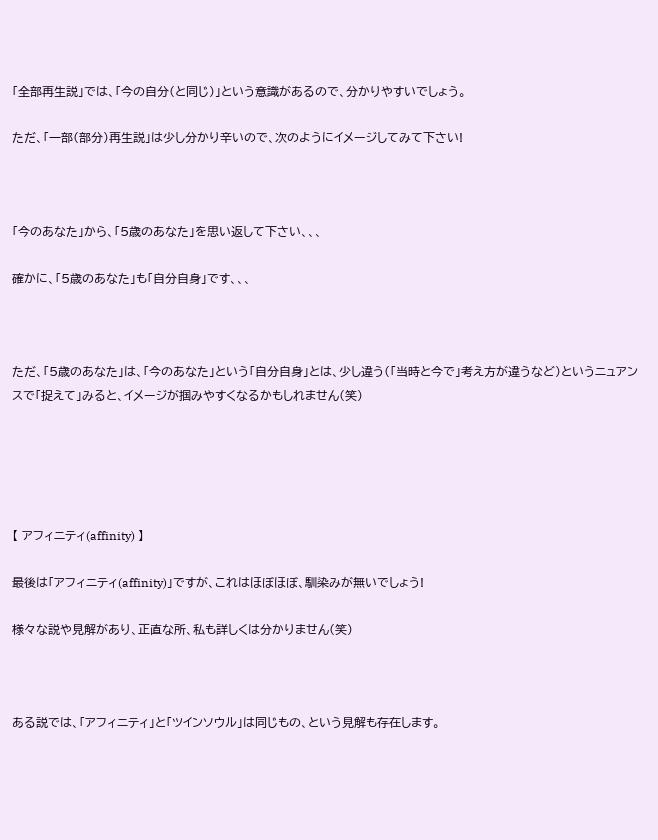「全部再生説」では、「今の自分(と同じ)」という意識があるので、分かりやすいでしょう。

ただ、「一部(部分)再生説」は少し分かり辛いので、次のようにイメージしてみて下さい!



「今のあなた」から、「5歳のあなた」を思い返して下さい、、、

確かに、「5歳のあなた」も「自分自身」です、、、



ただ、「5歳のあなた」は、「今のあなた」という「自分自身」とは、少し違う(「当時と今で」考え方が違うなど)というニュアンスで「捉えて」みると、イメージが掴みやすくなるかもしれません(笑)





【 アフィニティ(affinity) 】

最後は「アフィニティ(affinity)」ですが、これはほぼほぼ、馴染みが無いでしょう!

様々な説や見解があり、正直な所、私も詳しくは分かりません(笑)



ある説では、「アフィニティ」と「ツインソウル」は同じもの、という見解も存在します。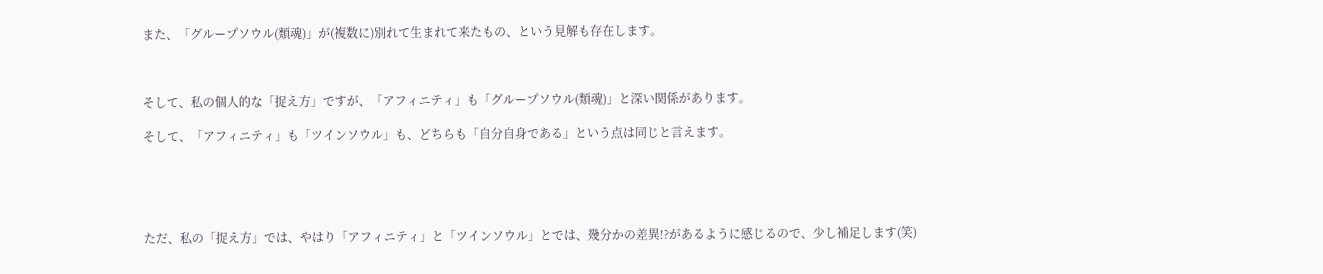また、「グループソウル(類魂)」が(複数に)別れて生まれて来たもの、という見解も存在します。



そして、私の個人的な「捉え方」ですが、「アフィニティ」も「グループソウル(類魂)」と深い関係があります。

そして、「アフィニティ」も「ツインソウル」も、どちらも「自分自身である」という点は同じと言えます。





ただ、私の「捉え方」では、やはり「アフィニティ」と「ツインソウル」とでは、幾分かの差異!?があるように感じるので、少し補足します(笑)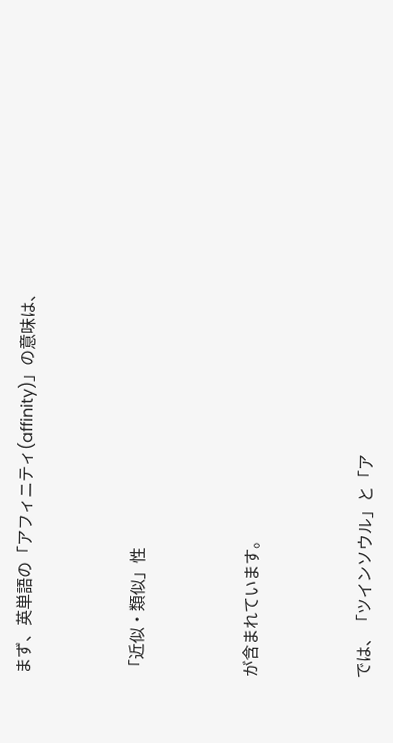まず、英単語の「アフィニティ(affinity)」の意味は、



「近似・類似」性



が含まれています。



では、「ツインソウル」と「ア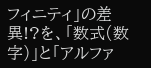フィニティ」の差異!?を、「数式(数字)」と「アルファ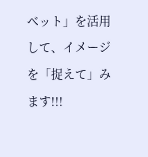ベット」を活用して、イメージを「捉えて」みます!!!